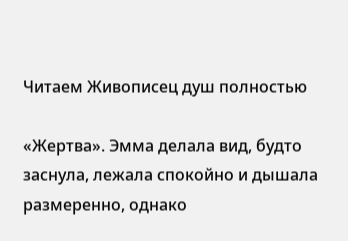Читаем Живописец душ полностью

«Жертва». Эмма делала вид, будто заснула, лежала спокойно и дышала размеренно, однако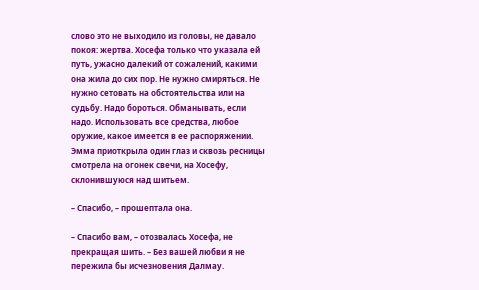слово это не выходило из головы, не давало покоя: жертва. Хосефа только что указала ей путь, ужасно далекий от сожалений, какими она жила до сих пор. Не нужно смиряться. Не нужно сетовать на обстоятельства или на судьбу. Надо бороться. Обманывать, если надо. Использовать все средства, любое оружие, какое имеется в ее распоряжении. Эмма приоткрыла один глаз и сквозь ресницы смотрела на огонек свечи, на Хосефу, склонившуюся над шитьем.

– Спасибо, – прошептала она.

– Спасибо вам, – отозвалась Хосефа, не прекращая шить. – Без вашей любви я не пережила бы исчезновения Далмау.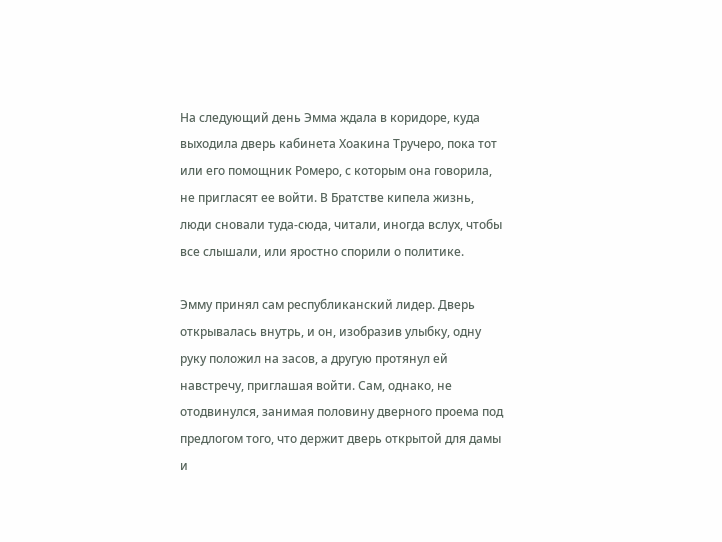На следующий день Эмма ждала в коридоре, куда выходила дверь кабинета Хоакина Тручеро, пока тот или его помощник Ромеро, с которым она говорила, не пригласят ее войти. В Братстве кипела жизнь, люди сновали туда-сюда, читали, иногда вслух, чтобы все слышали, или яростно спорили о политике.

Эмму принял сам республиканский лидер. Дверь открывалась внутрь, и он, изобразив улыбку, одну руку положил на засов, а другую протянул ей навстречу, приглашая войти. Сам, однако, не отодвинулся, занимая половину дверного проема под предлогом того, что держит дверь открытой для дамы и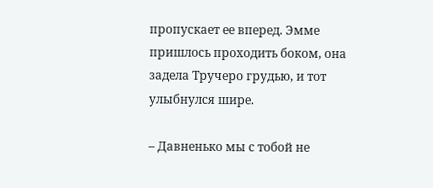пропускает ее вперед. Эмме пришлось проходить боком, она задела Тручеро грудью, и тот улыбнулся шире.

– Давненько мы с тобой не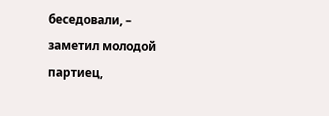беседовали, – заметил молодой партиец,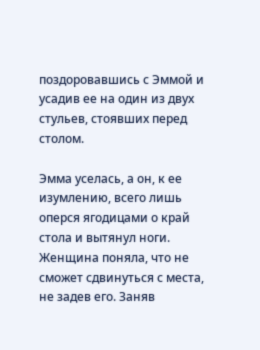поздоровавшись с Эммой и усадив ее на один из двух стульев, стоявших перед столом.

Эмма уселась, а он, к ее изумлению, всего лишь оперся ягодицами о край стола и вытянул ноги. Женщина поняла, что не сможет сдвинуться с места, не задев его. Заняв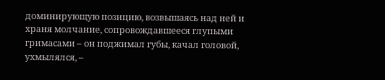доминирующую позицию, возвышаясь над ней и храня молчание, сопровождавшееся глупыми гримасами – он поджимал губы, качал головой, ухмылялся, –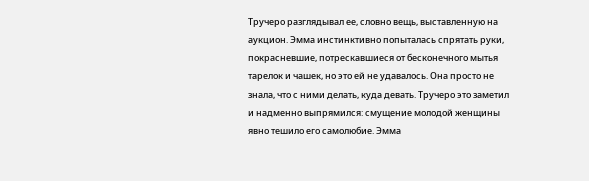Тручеро разглядывал ее, словно вещь, выставленную на аукцион. Эмма инстинктивно попыталась спрятать руки, покрасневшие, потрескавшиеся от бесконечного мытья тарелок и чашек, но это ей не удавалось. Она просто не знала, что с ними делать, куда девать. Тручеро это заметил и надменно выпрямился: смущение молодой женщины явно тешило его самолюбие. Эмма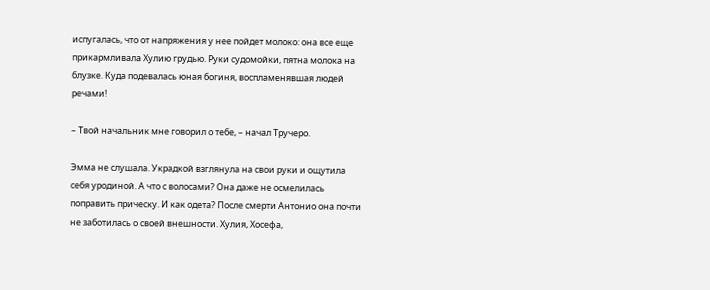испугалась, что от напряжения у нее пойдет молоко: она все еще прикармливала Хулию грудью. Руки судомойки, пятна молока на блузке. Куда подевалась юная богиня, воспламенявшая людей речами!

– Твой начальник мне говорил о тебе, – начал Тручеро.

Эмма не слушала. Украдкой взглянула на свои руки и ощутила себя уродиной. А что с волосами? Она даже не осмелилась поправить прическу. И как одета? После смерти Антонио она почти не заботилась о своей внешности. Хулия, Хосефа,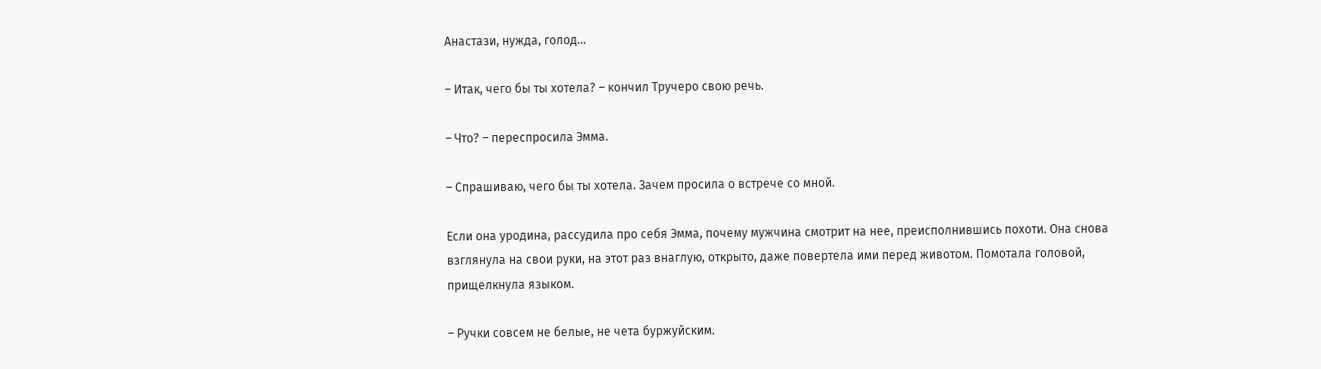Анастази, нужда, голод…

– Итак, чего бы ты хотела? – кончил Тручеро свою речь.

– Что? – переспросила Эмма.

– Спрашиваю, чего бы ты хотела. Зачем просила о встрече со мной.

Если она уродина, рассудила про себя Эмма, почему мужчина смотрит на нее, преисполнившись похоти. Она снова взглянула на свои руки, на этот раз внаглую, открыто, даже повертела ими перед животом. Помотала головой, прищелкнула языком.

– Ручки совсем не белые, не чета буржуйским.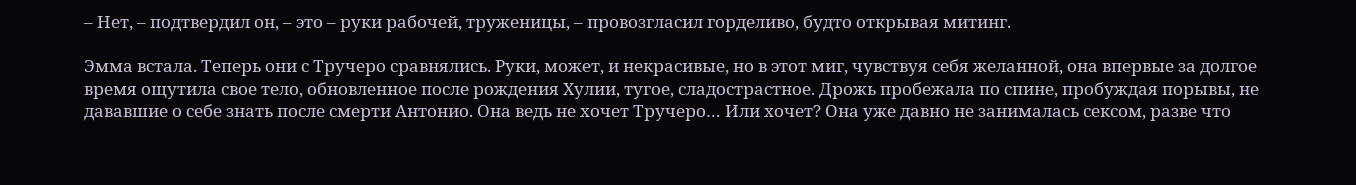– Нет, – подтвердил он, – это – руки рабочей, труженицы, – провозгласил горделиво, будто открывая митинг.

Эмма встала. Теперь они с Тручеро сравнялись. Руки, может, и некрасивые, но в этот миг, чувствуя себя желанной, она впервые за долгое время ощутила свое тело, обновленное после рождения Хулии, тугое, сладострастное. Дрожь пробежала по спине, пробуждая порывы, не дававшие о себе знать после смерти Антонио. Она ведь не хочет Тручеро… Или хочет? Она уже давно не занималась сексом, разве что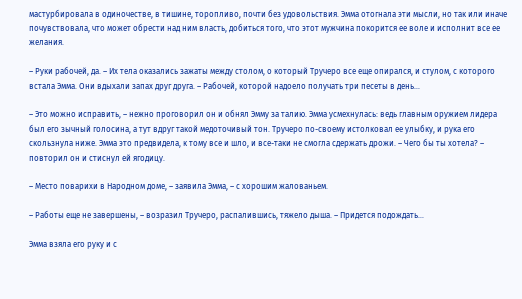мастурбировала в одиночестве, в тишине, торопливо, почти без удовольствия. Эмма отогнала эти мысли, но так или иначе почувствовала, что может обрести над ним власть, добиться того, что этот мужчина покорится ее воле и исполнит все ее желания.

– Руки рабочей, да. – Их тела оказались зажаты между столом, о который Тручеро все еще опирался, и стулом, с которого встала Эмма. Они вдыхали запах друг друга. – Рабочей, которой надоело получать три песеты в день…

– Это можно исправить, – нежно проговорил он и обнял Эмму за талию. Эмма усмехнулась: ведь главным оружием лидера был его зычный голосина, а тут вдруг такой медоточивый тон. Тручеро по-своему истолковал ее улыбку, и рука его скользнула ниже. Эмма это предвидела, к тому все и шло, и все-таки не смогла сдержать дрожи. – Чего бы ты хотела? – повторил он и стиснул ей ягодицу.

– Место поварихи в Народном доме, – заявила Эмма, – с хорошим жалованьем.

– Работы еще не завершены, – возразил Тручеро, распалившись, тяжело дыша. – Придется подождать…

Эмма взяла его руку и с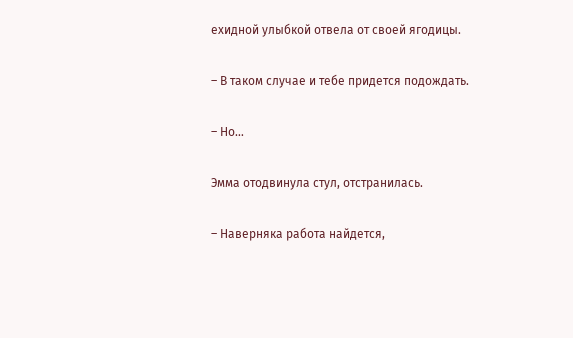ехидной улыбкой отвела от своей ягодицы.

– В таком случае и тебе придется подождать.

– Но…

Эмма отодвинула стул, отстранилась.

– Наверняка работа найдется,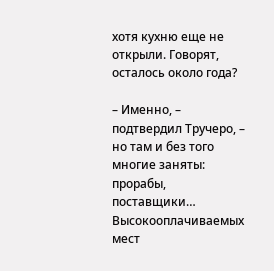хотя кухню еще не открыли. Говорят, осталось около года?

– Именно, – подтвердил Тручеро, – но там и без того многие заняты: прорабы, поставщики… Высокооплачиваемых мест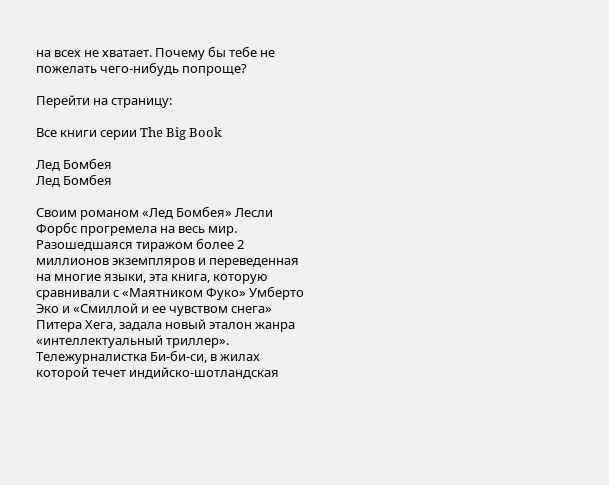на всех не хватает. Почему бы тебе не пожелать чего-нибудь попроще?

Перейти на страницу:

Все книги серии The Big Book

Лед Бомбея
Лед Бомбея

Своим романом «Лед Бомбея» Лесли Форбс прогремела на весь мир. Разошедшаяся тиражом более 2 миллионов экземпляров и переведенная на многие языки, эта книга, которую сравнивали с «Маятником Фуко» Умберто Эко и «Смиллой и ее чувством снега» Питера Хега, задала новый эталон жанра «интеллектуальный триллер». Тележурналистка Би-би-си, в жилах которой течет индийско-шотландская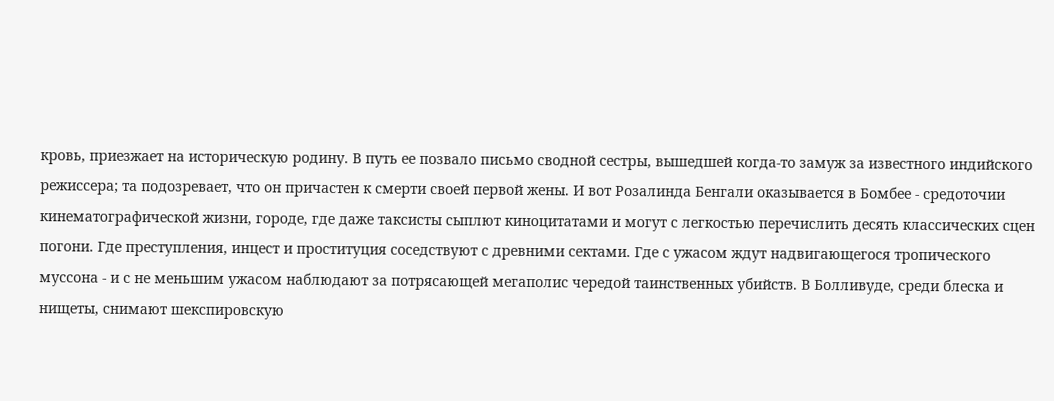кровь, приезжает на историческую родину. В путь ее позвало письмо сводной сестры, вышедшей когда-то замуж за известного индийского режиссера; та подозревает, что он причастен к смерти своей первой жены. И вот Розалинда Бенгали оказывается в Бомбее - средоточии кинематографической жизни, городе, где даже таксисты сыплют киноцитатами и могут с легкостью перечислить десять классических сцен погони. Где преступления, инцест и проституция соседствуют с древними сектами. Где с ужасом ждут надвигающегося тропического муссона - и с не меньшим ужасом наблюдают за потрясающей мегаполис чередой таинственных убийств. В Болливуде, среди блеска и нищеты, снимают шекспировскую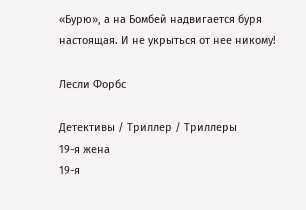«Бурю», а на Бомбей надвигается буря настоящая. И не укрыться от нее никому!

Лесли Форбс

Детективы / Триллер / Триллеры
19-я жена
19-я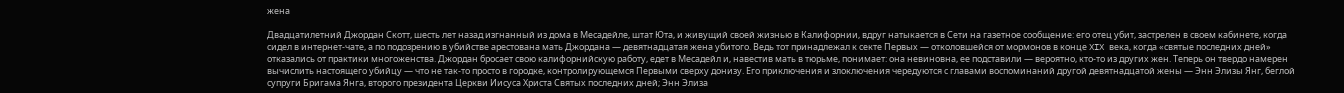жена

Двадцатилетний Джордан Скотт, шесть лет назад изгнанный из дома в Месадейле, штат Юта, и живущий своей жизнью в Калифорнии, вдруг натыкается в Сети на газетное сообщение: его отец убит, застрелен в своем кабинете, когда сидел в интернет-чате, а по подозрению в убийстве арестована мать Джордана — девятнадцатая жена убитого. Ведь тот принадлежал к секте Первых — отколовшейся от мормонов в конце XIX века, когда «святые последних дней» отказались от практики многоженства. Джордан бросает свою калифорнийскую работу, едет в Месадейл и, навестив мать в тюрьме, понимает: она невиновна, ее подставили — вероятно, кто-то из других жен. Теперь он твердо намерен вычислить настоящего убийцу — что не так-то просто в городке, контролирующемся Первыми сверху донизу. Его приключения и злоключения чередуются с главами воспоминаний другой девятнадцатой жены — Энн Элизы Янг, беглой супруги Бригама Янга, второго президента Церкви Иисуса Христа Святых последних дней; Энн Элиза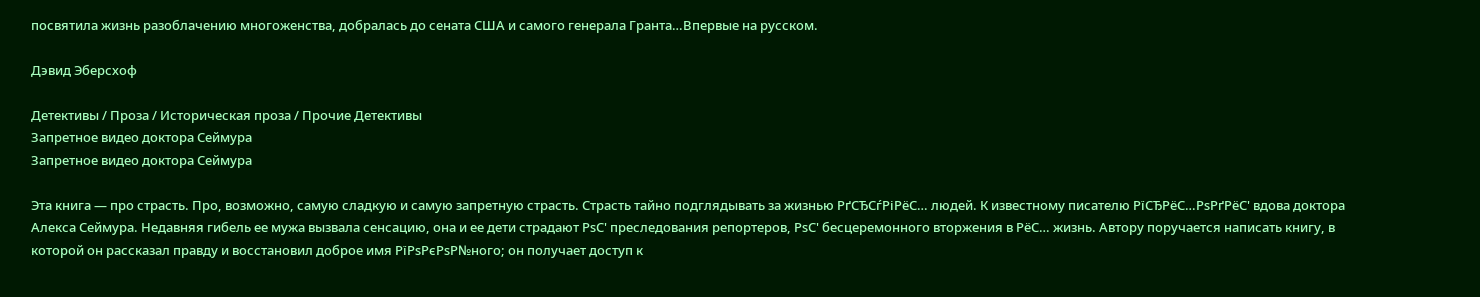посвятила жизнь разоблачению многоженства, добралась до сената США и самого генерала Гранта…Впервые на русском.

Дэвид Эберсхоф

Детективы / Проза / Историческая проза / Прочие Детективы
Запретное видео доктора Сеймура
Запретное видео доктора Сеймура

Эта книга — про страсть. Про, возможно, самую сладкую и самую запретную страсть. Страсть тайно подглядывать за жизнью РґСЂСѓРіРёС… людей. К известному писателю РїСЂРёС…РѕРґРёС' вдова доктора Алекса Сеймура. Недавняя гибель ее мужа вызвала сенсацию, она и ее дети страдают РѕС' преследования репортеров, РѕС' бесцеремонного вторжения в РёС… жизнь. Автору поручается написать книгу, в которой он рассказал правду и восстановил доброе имя РїРѕРєРѕР№ного; он получает доступ к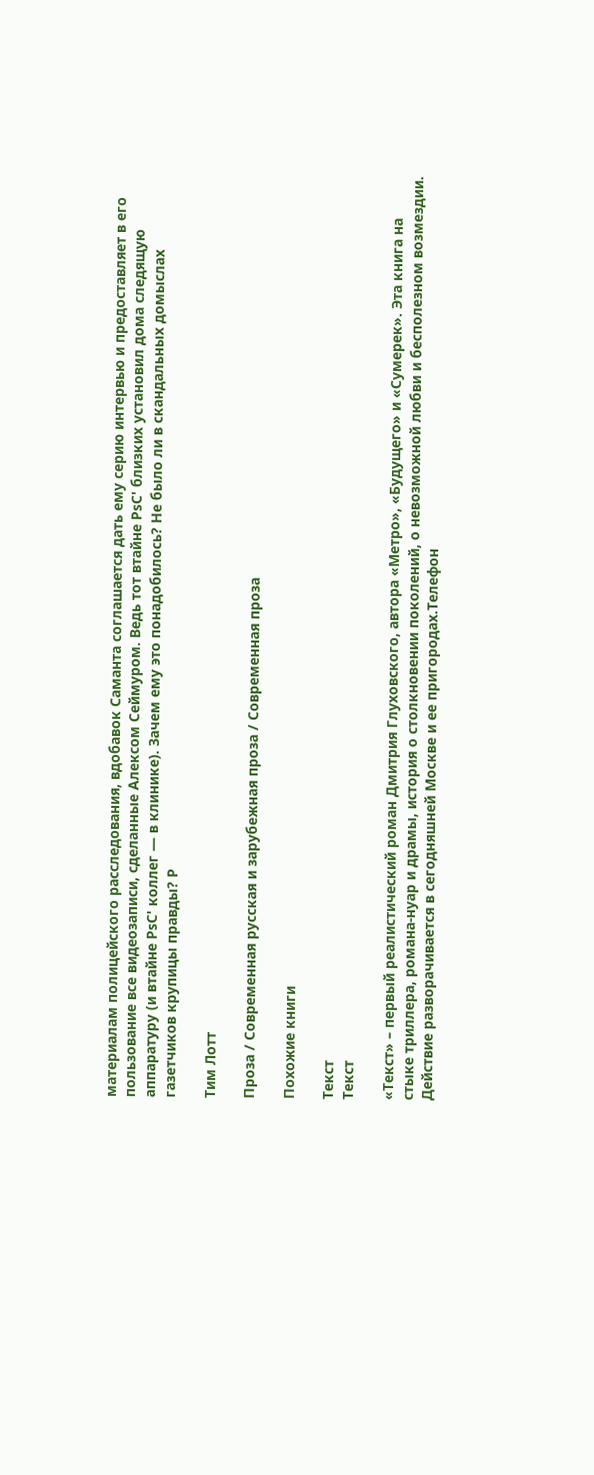материалам полицейского расследования, вдобавок Саманта соглашается дать ему серию интервью и предоставляет в его пользование все видеозаписи, сделанные Алексом Сеймуром. Ведь тот втайне РѕС' близких установил дома следящую аппаратуру (и втайне РѕС' коллег — в клинике). Зачем ему это понадобилось? Не было ли в скандальных домыслах газетчиков крупицы правды? Р

Тим Лотт

Проза / Современная русская и зарубежная проза / Современная проза

Похожие книги

Текст
Текст

«Текст» – первый реалистический роман Дмитрия Глуховского, автора «Метро», «Будущего» и «Сумерек». Эта книга на стыке триллера, романа-нуар и драмы, история о столкновении поколений, о невозможной любви и бесполезном возмездии. Действие разворачивается в сегодняшней Москве и ее пригородах.Телефон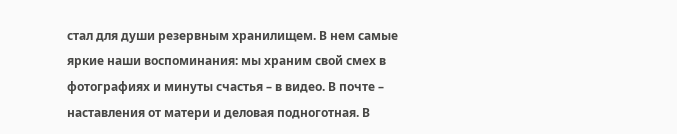стал для души резервным хранилищем. В нем самые яркие наши воспоминания: мы храним свой смех в фотографиях и минуты счастья – в видео. В почте – наставления от матери и деловая подноготная. В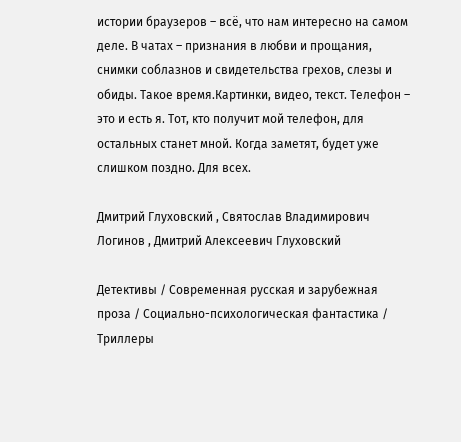истории браузеров – всё, что нам интересно на самом деле. В чатах – признания в любви и прощания, снимки соблазнов и свидетельства грехов, слезы и обиды. Такое время.Картинки, видео, текст. Телефон – это и есть я. Тот, кто получит мой телефон, для остальных станет мной. Когда заметят, будет уже слишком поздно. Для всех.

Дмитрий Глуховский , Святослав Владимирович Логинов , Дмитрий Алексеевич Глуховский

Детективы / Современная русская и зарубежная проза / Социально-психологическая фантастика / Триллеры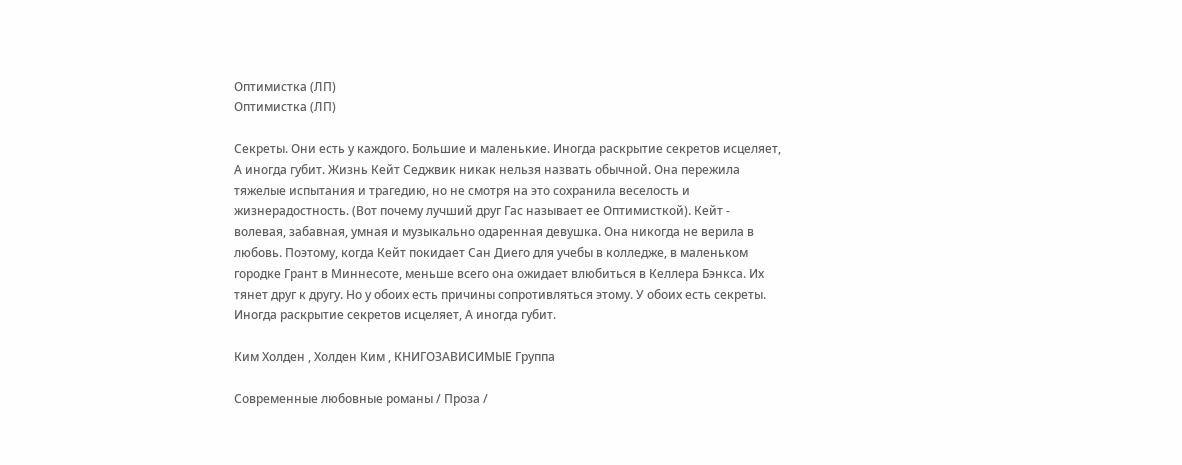Оптимистка (ЛП)
Оптимистка (ЛП)

Секреты. Они есть у каждого. Большие и маленькие. Иногда раскрытие секретов исцеляет, А иногда губит. Жизнь Кейт Седжвик никак нельзя назвать обычной. Она пережила тяжелые испытания и трагедию, но не смотря на это сохранила веселость и жизнерадостность. (Вот почему лучший друг Гас называет ее Оптимисткой). Кейт - волевая, забавная, умная и музыкально одаренная девушка. Она никогда не верила в любовь. Поэтому, когда Кейт покидает Сан Диего для учебы в колледже, в маленьком городке Грант в Миннесоте, меньше всего она ожидает влюбиться в Келлера Бэнкса. Их тянет друг к другу. Но у обоих есть причины сопротивляться этому. У обоих есть секреты. Иногда раскрытие секретов исцеляет, А иногда губит.

Ким Холден , Холден Ким , КНИГОЗАВИСИМЫЕ Группа

Современные любовные романы / Проза /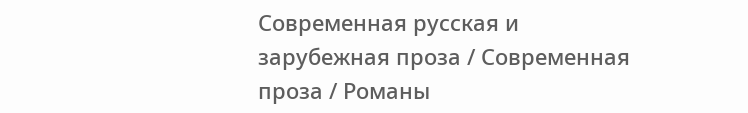Современная русская и зарубежная проза / Современная проза / Романы